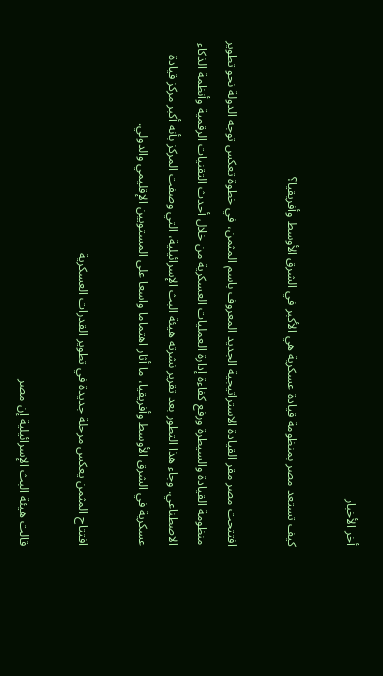أخر الأخبار

كيف تستعد مصر بمنظومة قيادة عسكرية هي الأكبر في الشرق الأوسط وأفريقيا؟

افتتحت مصر مقر القيادة الاستراتيجية الجديد المعروف باسم المثمن، في خطوة تعكس توجه الدولة نحو تطوير منظومة القيادة والسيطرة ورفع كفاءة إدارة العمليات العسكرية من خلال أحدث التقنيات الرقمية وأنظمة الذكاء الاصطناعي. وجاء هذا التطور بعد تقرير نشرته هيئة البث الإسرائيلية، التي وصفت المركز بأنه أكبر مركز قيادة عسكرية في الشرق الأوسط وأفريقيا، ما أثار اهتماما واسعا على المستويين الإقليمي والدولي.

افتتاح المثمن يعكس مرحلة جديدة في تطوير القدرات العسكرية

قالت هيئة البث الإسرائيلية إن مصر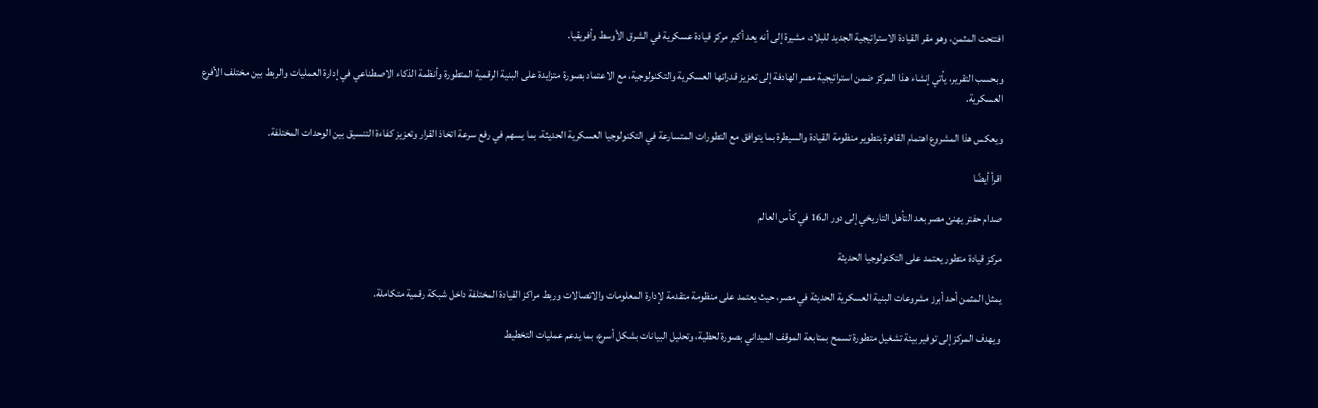افتتحت المثمن، وهو مقر القيادة الاستراتيجية الجديد للبلاد، مشيرة إلى أنه يعد أكبر مركز قيادة عسكرية في الشرق الأوسط وأفريقيا.

وبحسب التقرير، يأتي إنشاء هذا المركز ضمن استراتيجية مصر الهادفة إلى تعزيز قدراتها العسكرية والتكنولوجية، مع الاعتماد بصورة متزايدة على البنية الرقمية المتطورة وأنظمة الذكاء الاصطناعي في إدارة العمليات والربط بين مختلف الأفرع العسكرية.

ويعكس هذا المشروع اهتمام القاهرة بتطوير منظومة القيادة والسيطرة بما يتوافق مع التطورات المتسارعة في التكنولوجيا العسكرية الحديثة، بما يسهم في رفع سرعة اتخاذ القرار وتعزيز كفاءة التنسيق بين الوحدات المختلفة.

اقرأ أيضًا

صدام حفتر يهنئ مصر بعد التأهل التاريخي إلى دور الـ16 في كأس العالم

مركز قيادة متطور يعتمد على التكنولوجيا الحديثة

يمثل المثمن أحد أبرز مشروعات البنية العسكرية الحديثة في مصر، حيث يعتمد على منظومة متقدمة لإدارة المعلومات والاتصالات وربط مراكز القيادة المختلفة داخل شبكة رقمية متكاملة.

ويهدف المركز إلى توفير بيئة تشغيل متطورة تسمح بمتابعة الموقف الميداني بصورة لحظية، وتحليل البيانات بشكل أسرع، بما يدعم عمليات التخطيط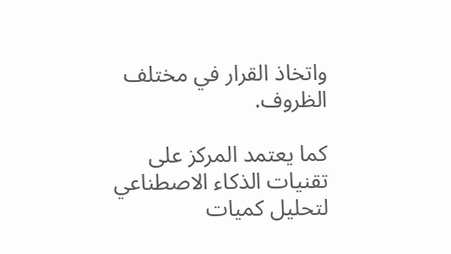واتخاذ القرار في مختلف الظروف.

كما يعتمد المركز على تقنيات الذكاء الاصطناعي لتحليل كميات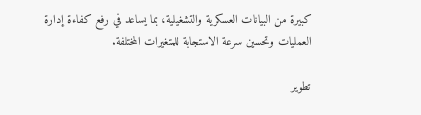كبيرة من البيانات العسكرية والتشغيلية، بما يساعد في رفع كفاءة إدارة العمليات وتحسين سرعة الاستجابة للمتغيرات المختلفة.

تطوير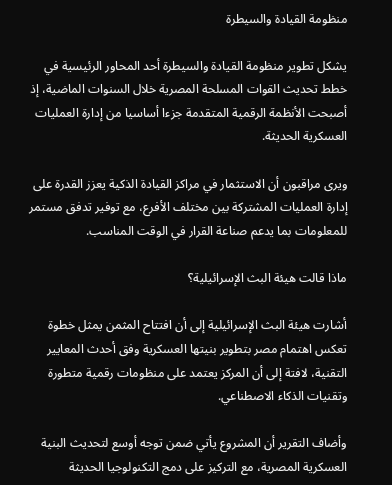منظومة القيادة والسيطرة

يشكل تطوير منظومة القيادة والسيطرة أحد المحاور الرئيسية في خطط تحديث القوات المسلحة المصرية خلال السنوات الماضية، إذ أصبحت الأنظمة الرقمية المتقدمة جزءا أساسيا من إدارة العمليات العسكرية الحديثة.

ويرى مراقبون أن الاستثمار في مراكز القيادة الذكية يعزز القدرة على إدارة العمليات المشتركة بين مختلف الأفرع، مع توفير تدفق مستمر للمعلومات بما يدعم صناعة القرار في الوقت المناسب.

ماذا قالت هيئة البث الإسرائيلية؟

أشارت هيئة البث الإسرائيلية إلى أن افتتاح المثمن يمثل خطوة تعكس اهتمام مصر بتطوير بنيتها العسكرية وفق أحدث المعايير التقنية، لافتة إلى أن المركز يعتمد على منظومات رقمية متطورة وتقنيات الذكاء الاصطناعي.

وأضاف التقرير أن المشروع يأتي ضمن توجه أوسع لتحديث البنية العسكرية المصرية، مع التركيز على دمج التكنولوجيا الحديثة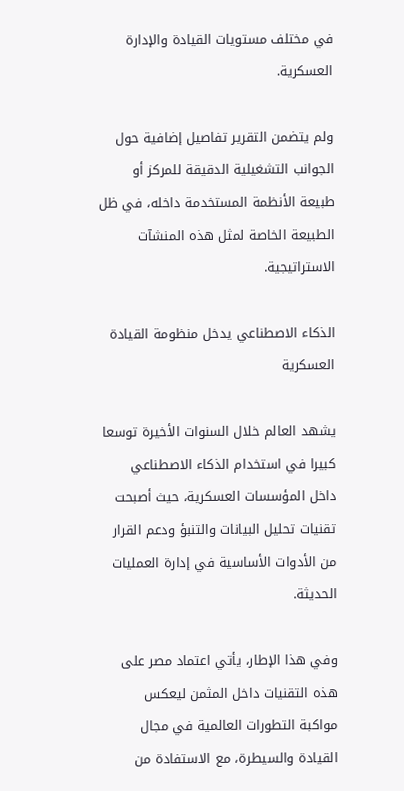في مختلف مستويات القيادة والإدارة العسكرية.

ولم يتضمن التقرير تفاصيل إضافية حول الجوانب التشغيلية الدقيقة للمركز أو طبيعة الأنظمة المستخدمة داخله، في ظل الطبيعة الخاصة لمثل هذه المنشآت الاستراتيجية.

الذكاء الاصطناعي يدخل منظومة القيادة العسكرية

يشهد العالم خلال السنوات الأخيرة توسعا كبيرا في استخدام الذكاء الاصطناعي داخل المؤسسات العسكرية، حيث أصبحت تقنيات تحليل البيانات والتنبؤ ودعم القرار من الأدوات الأساسية في إدارة العمليات الحديثة.

وفي هذا الإطار، يأتي اعتماد مصر على هذه التقنيات داخل المثمن ليعكس مواكبة التطورات العالمية في مجال القيادة والسيطرة، مع الاستفادة من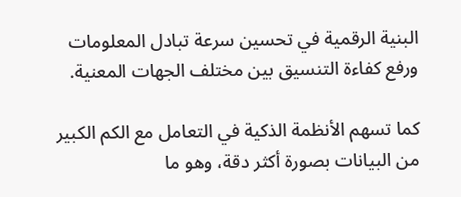البنية الرقمية في تحسين سرعة تبادل المعلومات ورفع كفاءة التنسيق بين مختلف الجهات المعنية.

كما تسهم الأنظمة الذكية في التعامل مع الكم الكبير من البيانات بصورة أكثر دقة، وهو ما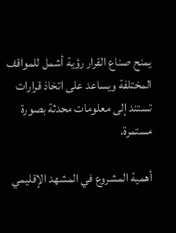يمنح صناع القرار رؤية أشمل للمواقف المختلفة ويساعد على اتخاذ قرارات تستند إلى معلومات محدثة بصورة مستمرة.

أهمية المشروع في المشهد الإقليمي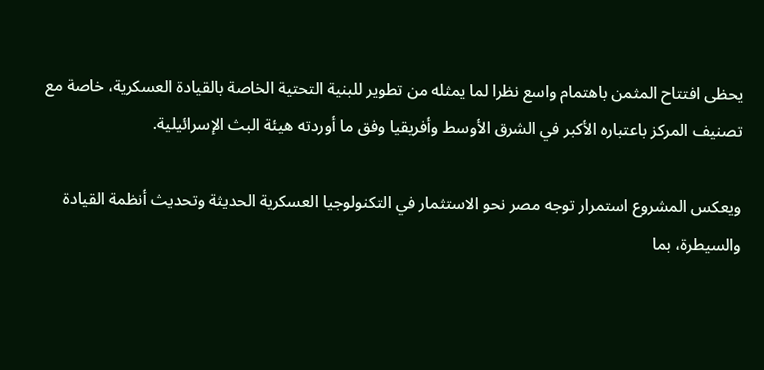يحظى افتتاح المثمن باهتمام واسع نظرا لما يمثله من تطوير للبنية التحتية الخاصة بالقيادة العسكرية، خاصة مع تصنيف المركز باعتباره الأكبر في الشرق الأوسط وأفريقيا وفق ما أوردته هيئة البث الإسرائيلية.

ويعكس المشروع استمرار توجه مصر نحو الاستثمار في التكنولوجيا العسكرية الحديثة وتحديث أنظمة القيادة والسيطرة، بما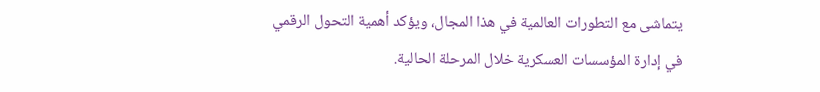يتماشى مع التطورات العالمية في هذا المجال، ويؤكد أهمية التحول الرقمي في إدارة المؤسسات العسكرية خلال المرحلة الحالية.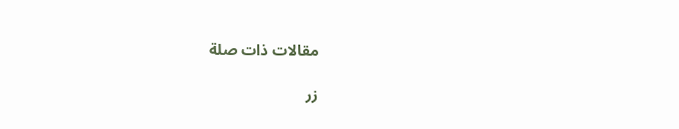مقالات ذات صلة

زر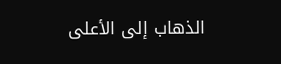الذهاب إلى الأعلى